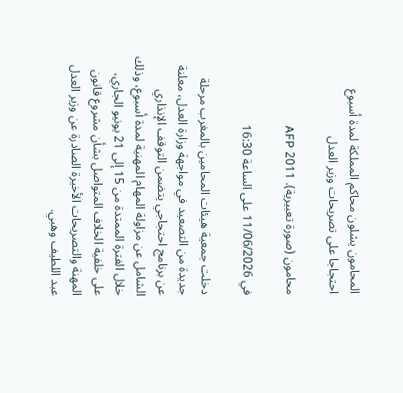المحامون يشلون محاكم المملكة لمدة أسبوع احتجاجا على تصريحات وزير العدل

محامون (صورة تعبيرية). 2011 AFP

في 11/06/2026 على الساعة 16:30

دخلت جمعية هيئات المحامين بالمغرب مرحلة جديدة من التصعيد في مواجهة وزارة العدل، معلنة عن برنامج احتجاجي يتضمن التوقف الإنذاري الشامل عن مزاولة المهام المهنية لمدة أسبوع، وذلك خلال الفترة الممتدة من 15 إلى 21 يونيو الجاري، على خلفية الخلاف المتواصل بشأن مشروع قانون المهنة والتصريحات الأخيرة الصادرة عن وزير العدل عبد اللطيف وهبي.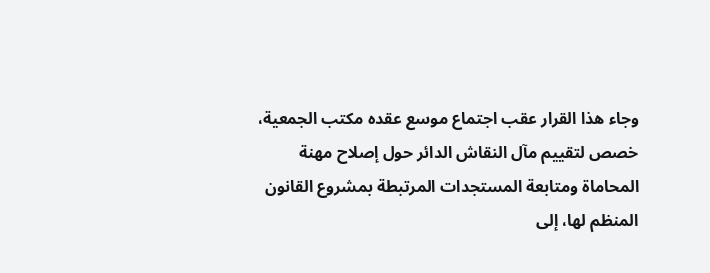وجاء هذا القرار عقب اجتماع موسع عقده مكتب الجمعية، خصص لتقييم مآل النقاش الدائر حول إصلاح مهنة المحاماة ومتابعة المستجدات المرتبطة بمشروع القانون المنظم لها، إلى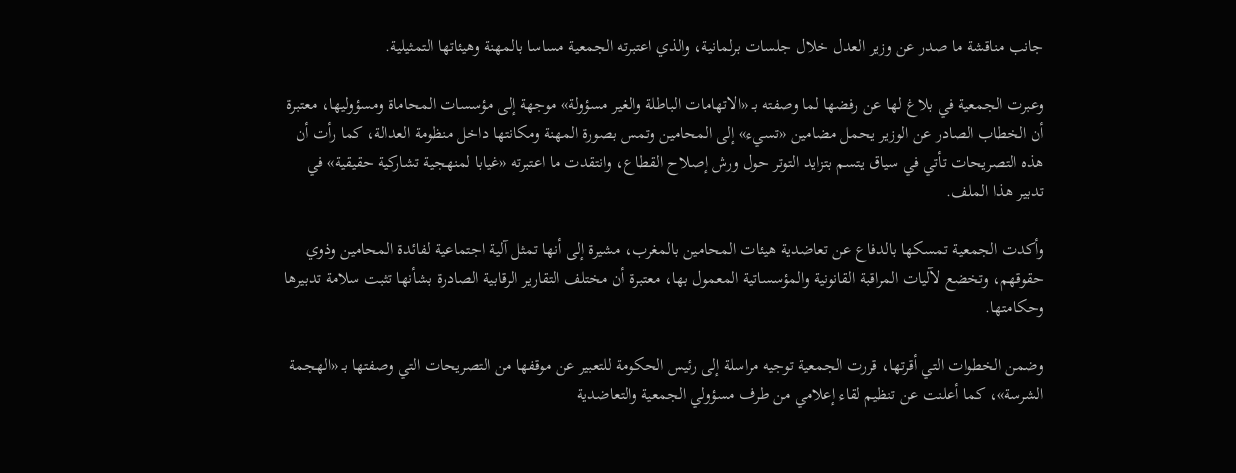جانب مناقشة ما صدر عن وزير العدل خلال جلسات برلمانية، والذي اعتبرته الجمعية مساسا بالمهنة وهيئاتها التمثيلية.

وعبرت الجمعية في بلاغ لها عن رفضها لما وصفته بـ «الاتهامات الباطلة والغير مسؤولة» موجهة إلى مؤسسات المحاماة ومسؤوليها، معتبرة أن الخطاب الصادر عن الوزير يحمل مضامين «تسيء» إلى المحامين وتمس بصورة المهنة ومكانتها داخل منظومة العدالة، كما رأت أن هذه التصريحات تأتي في سياق يتسم بتزايد التوتر حول ورش إصلاح القطاع، وانتقدت ما اعتبرته «غيابا لمنهجية تشاركية حقيقية» في تدبير هذا الملف.

وأكدت الجمعية تمسكها بالدفاع عن تعاضدية هيئات المحامين بالمغرب، مشيرة إلى أنها تمثل آلية اجتماعية لفائدة المحامين وذوي حقوقهم، وتخضع لآليات المراقبة القانونية والمؤسساتية المعمول بها، معتبرة أن مختلف التقارير الرقابية الصادرة بشأنها تثبت سلامة تدبيرها وحكامتها.

وضمن الخطوات التي أقرتها، قررت الجمعية توجيه مراسلة إلى رئيس الحكومة للتعبير عن موقفها من التصريحات التي وصفتها بـ «الهجمة الشرسة»، كما أعلنت عن تنظيم لقاء إعلامي من طرف مسؤولي الجمعية والتعاضدية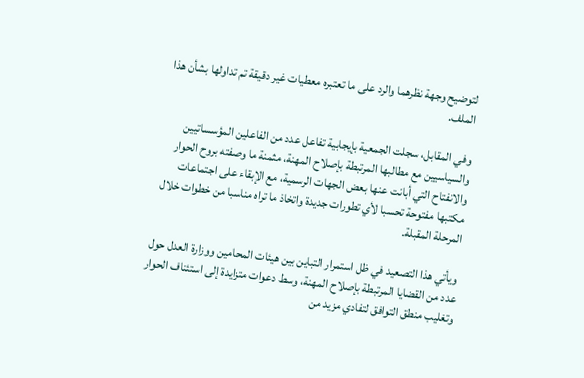لتوضيح وجهة نظرهما والرد على ما تعتبره معطيات غير دقيقة تم تداولها بشأن هذا الملف.

وفي المقابل، سجلت الجمعية بإيجابية تفاعل عدد من الفاعلين المؤسساتيين والسياسيين مع مطالبها المرتبطة بإصلاح المهنة، مثمنة ما وصفته بروح الحوار والانفتاح التي أبانت عنها بعض الجهات الرسمية، مع الإبقاء على اجتماعات مكتبها مفتوحة تحسبا لأي تطورات جديدة واتخاذ ما تراه مناسبا من خطوات خلال المرحلة المقبلة.

ويأتي هذا التصعيد في ظل استمرار التباين بين هيئات المحامين ووزارة العدل حول عدد من القضايا المرتبطة بإصلاح المهنة، وسط دعوات متزايدة إلى استئناف الحوار وتغليب منطق التوافق لتفادي مزيد من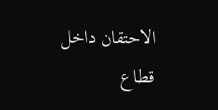الاحتقان داخل قطاع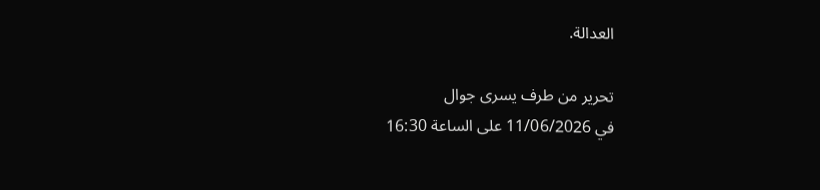العدالة.

تحرير من طرف يسرى جوال
في 11/06/2026 على الساعة 16:30